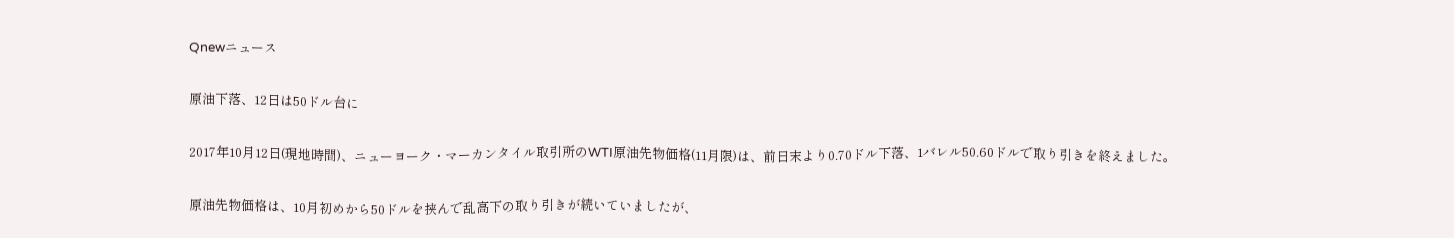Qnewニュース

原油下落、12日は50ドル台に

2017年10月12日(現地時間)、ニューヨーク・マーカンタイル取引所のWTI原油先物価格(11月限)は、前日末より0.70ドル下落、1バレル50.60ドルで取り引きを終えました。

原油先物価格は、10月初めから50ドルを挟んで乱高下の取り引きが続いていましたが、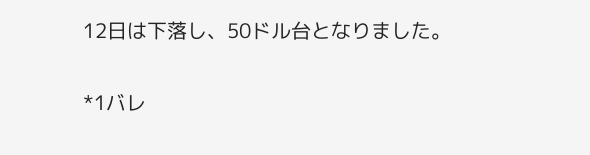12日は下落し、50ドル台となりました。

*1バレ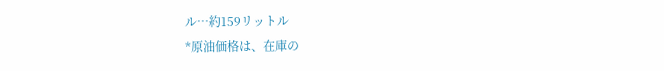ル…約159リットル
*原油価格は、在庫の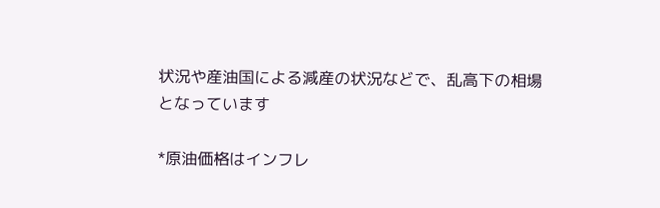状況や産油国による減産の状況などで、乱高下の相場となっています

*原油価格はインフレ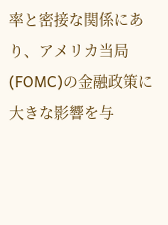率と密接な関係にあり、アメリカ当局(FOMC)の金融政策に大きな影響を与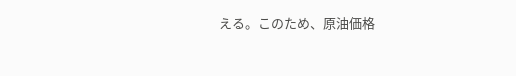える。このため、原油価格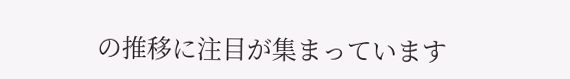の推移に注目が集まっています